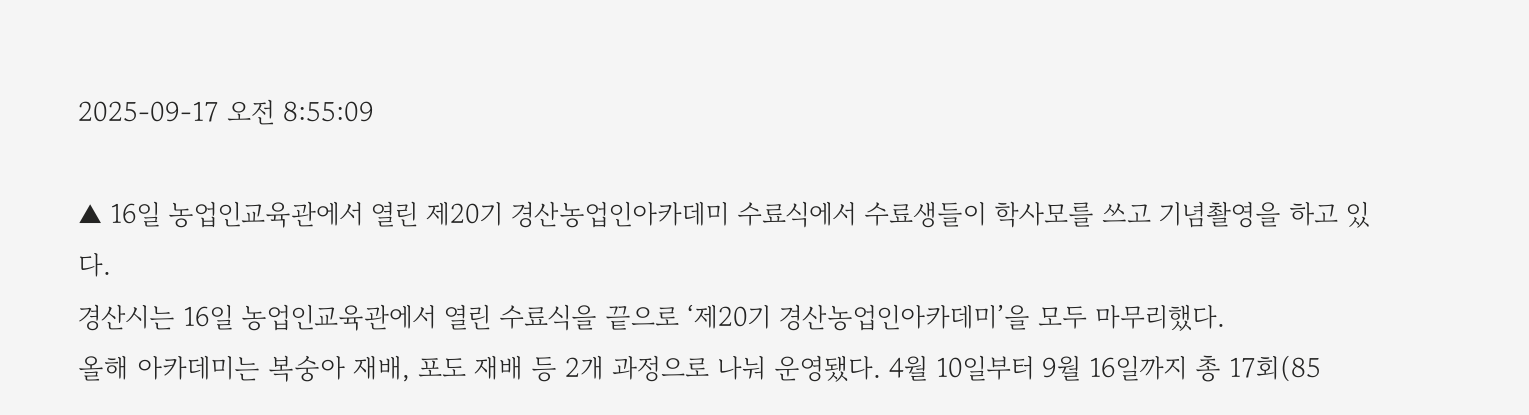2025-09-17 오전 8:55:09

▲ 16일 농업인교육관에서 열린 제20기 경산농업인아카데미 수료식에서 수료생들이 학사모를 쓰고 기념촬영을 하고 있다.
경산시는 16일 농업인교육관에서 열린 수료식을 끝으로 ‘제20기 경산농업인아카데미’을 모두 마무리했다.
올해 아카데미는 복숭아 재배, 포도 재배 등 2개 과정으로 나눠 운영됐다. 4월 10일부터 9월 16일까지 총 17회(85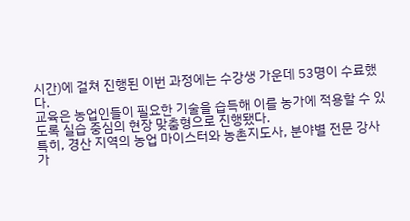시간)에 걸쳐 진행된 이번 과정에는 수강생 가운데 53명이 수료했다.
교육은 농업인들이 필요한 기술을 습득해 이를 농가에 적용할 수 있도록 실습 중심의 현장 맞춤형으로 진행됐다.
특히, 경산 지역의 농업 마이스터와 농촌지도사, 분야별 전문 강사가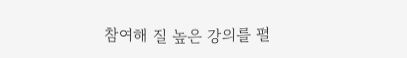참여해 질 높은 강의를 펼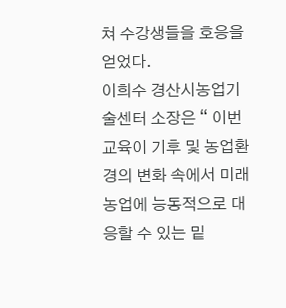쳐 수강생들을 호응을 얻었다.
이희수 경산시농업기술센터 소장은 “ 이번 교육이 기후 및 농업환경의 변화 속에서 미래 농업에 능동적으로 대응할 수 있는 밑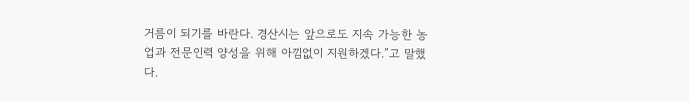거름이 되기를 바란다. 경산시는 앞으로도 지속 가능한 농업과 전문인력 양성을 위해 아낌없이 지원하겠다.”고 말했다.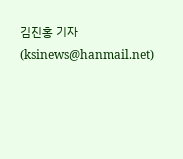김진홍 기자 (ksinews@hanmail.net)